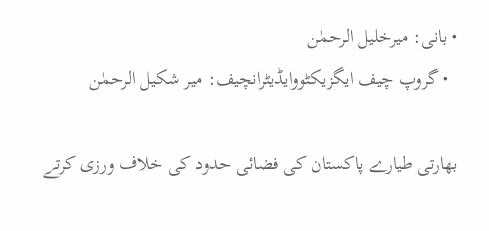• بانی: میرخلیل الرحمٰن
  • گروپ چیف ایگزیکٹووایڈیٹرانچیف: میر شکیل الرحمٰن

بھارتی طیارے پاکستان کی فضائی حدود کی خلاف ورزی کرتے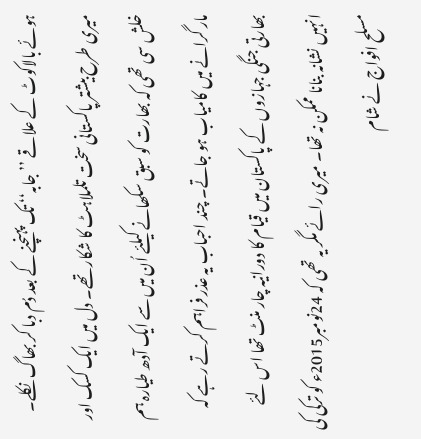ہوئے بالاکوٹ کے علاقے ’’جابہ‘‘ تک پہنچنے کے بعد دُم دبا کر بھاگ نکلے۔ میری طرح بیشتر پاکستانی سخت تلملاہٹ کا شکار تھے۔ دل میں ایک کسک اور خلش سی تھی کہ بھارت کو سبق سکھانے کیلئے اُن میں سے ایک آدھ طیارہ ہم مار گرانے میں کامیاب ہو جاتے۔ چند احباب یہ عذر فراہم کرتے رہے کہ بھارتی جنگی جہازوں کے پاکستان میں قیام کا دورانیہ چار منٹ تھا اس لئے انہیں نشانہ بنانا ممکن نہ تھا۔ میری رائے مگر یہ تھی کہ 24نومبر2015ء کو ترکی کی مسلح افواج نے شام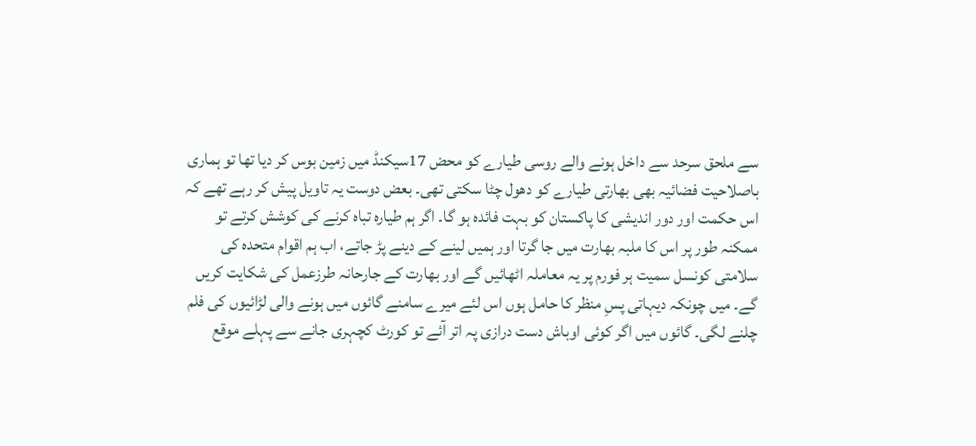سے ملحق سرحد سے داخل ہونے والے روسی طیارے کو محض 17سیکنڈ میں زمین بوس کر دیا تھا تو ہماری باصلاحیت فضائیہ بھی بھارتی طیارے کو دھول چٹا سکتی تھی۔ بعض دوست یہ تاویل پیش کر رہے تھے کہ اس حکمت اور دور اندیشی کا پاکستان کو بہت فائدہ ہو گا۔ اگر ہم طیارہ تباہ کرنے کی کوشش کرتے تو ممکنہ طور پر اس کا ملبہ بھارت میں جا گرتا اور ہمیں لینے کے دینے پڑ جاتے، اب ہم اقوام متحدہ کی سلامتی کونسل سمیت ہر فورم پر یہ معاملہ اٹھائیں گے اور بھارت کے جارحانہ طرزعمل کی شکایت کریں گے۔ میں چونکہ دیہاتی پسِ منظر کا حامل ہوں اس لئے میرے سامنے گائوں میں ہونے والی لڑائیوں کی فلم چلنے لگی۔ گائوں میں اگر کوئی اوباش دست درازی پہ اتر آئے تو کورٹ کچہری جانے سے پہلے موقع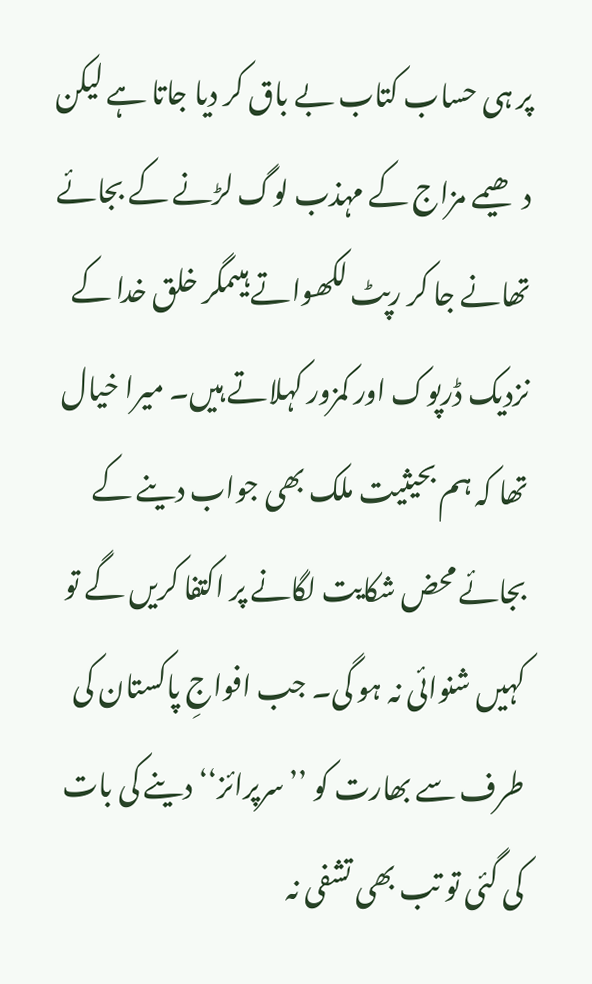پر ہی حساب کتاب بے باق کر دیا جاتا ہے لیکن دھیمے مزاج کے مہذب لوگ لڑنے کے بجائے تھانے جا کر رپٹ لکھواتے ہیںمگر خلق خدا کے نزدیک ڈرپوک اور کمزور کہلاتے ہیں۔ میرا خیال تھا کہ ہم بحیثیت ملک بھی جواب دینے کے بجائے محض شکایت لگانے پر اکتفا کریں گے تو کہیں شنوائی نہ ہو گی۔ جب افواجِ پاکستان کی طرف سے بھارت کو ’’سرپرائز‘‘دینے کی بات کی گئی تو تب بھی تشفی نہ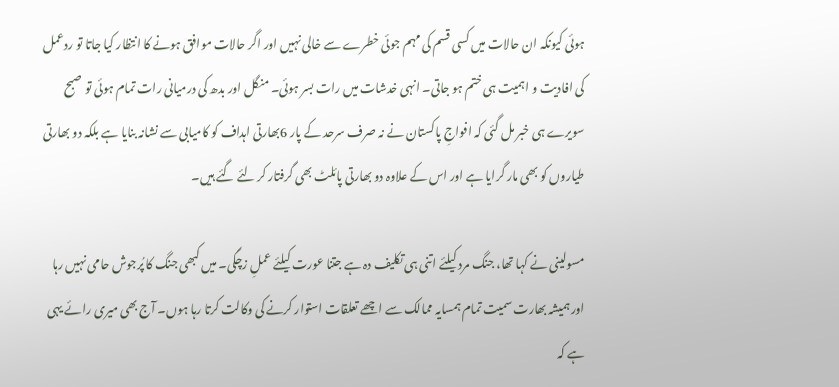ہوئی کیونکہ ان حالات میں کسی قسم کی مہم جوئی خطرے سے خالی نہیں اور اگر حالات موافق ہونے کا انتظار کیا جاتا تو ردعمل کی افادیت و اہمیت ہی ختم ہو جاتی۔ انہی خدشات میں رات بسر ہوئی۔ منگل اور بدھ کی درمیانی رات تمام ہوئی تو صبح سویرے ہی خبر مل گئی کہ افواجِ پاکستان نے نہ صرف سرحد کے پار 6بھارتی اہداف کو کامیابی سے نشانہ بنایا ہے بلکہ دو بھارتی طیاروں کو بھی مار گرایا ہے اور اس کے علاوہ دو بھارتی پائلٹ بھی گرفتار کر لئے گئے ہیں۔

مسولینی نے کہا تھا، جنگ مرد کیلئے اتنی ہی تکلیف دہ ہے جتنا عورت کیلئے عملِ زچگی۔ میں کبھی جنگ کا پُرجوش حامی نہیں رہا اور ہمیشہ بھارت سمیت تمام ہمسایہ ممالک سے اچھے تعلقات استوار کرنے کی وکالت کرتا رہا ہوں۔ آج بھی میری رائے یہی ہے کہ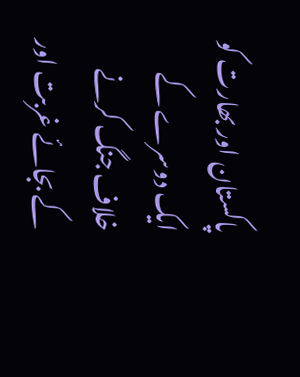پاکستان اور بھارت کو ایک دوسرے کے خلاف جنگ کرنے کے بجائے غربت اور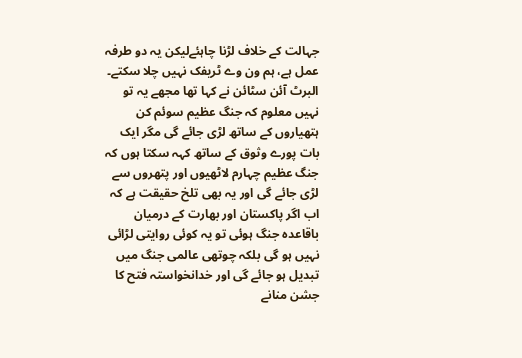جہالت کے خلاف لڑنا چاہئےلیکن یہ دو طرفہ عمل ہے، ہم ون وے ٹریفک نہیں چلا سکتے۔ البرٹ آئن سٹائن نے کہا تھا مجھے یہ تو نہیں معلوم کہ جنگ عظیم سوئم کن ہتھیاروں کے ساتھ لڑی جائے گی مگر ایک بات پورے وثوق کے ساتھ کہہ سکتا ہوں کہ جنگ عظیم چہارم لاٹھیوں اور پتھروں سے لڑی جائے گی اور یہ بھی تلخ حقیقت ہے کہ اب اگر پاکستان اور بھارت کے درمیان باقاعدہ جنگ ہوئی تو یہ کوئی روایتی لڑائی نہیں ہو گی بلکہ چوتھی عالمی جنگ میں تبدیل ہو جائے گی اور خدانخواستہ فتح کا جشن منانے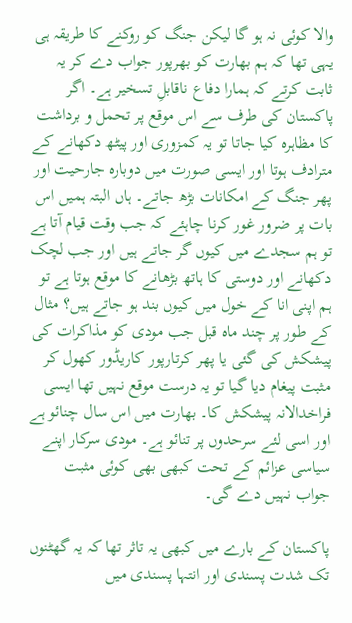والا کوئی نہ ہو گا لیکن جنگ کو روکنے کا طریقہ ہی یہی تھا کہ ہم بھارت کو بھرپور جواب دے کر یہ ثابت کرتے کہ ہمارا دفاع ناقابلِ تسخیر ہے۔ اگر پاکستان کی طرف سے اس موقع پر تحمل و برداشت کا مظاہرہ کیا جاتا تو یہ کمزوری اور پیٹھ دکھانے کے مترادف ہوتا اور ایسی صورت میں دوبارہ جارحیت اور پھر جنگ کے امکانات بڑھ جاتے۔ ہاں البتہ ہمیں اس بات پر ضرور غور کرنا چاہئے کہ جب وقت قیام آتا ہے تو ہم سجدے میں کیوں گر جاتے ہیں اور جب لچک دکھانے اور دوستی کا ہاتھ بڑھانے کا موقع ہوتا ہے تو ہم اپنی انا کے خول میں کیوں بند ہو جاتے ہیں؟ مثال کے طور پر چند ماہ قبل جب مودی کو مذاکرات کی پیشکش کی گئی یا پھر کرتارپور کاریڈور کھول کر مثبت پیغام دیا گیا تو یہ درست موقع نہیں تھا ایسی فراخدالانہ پیشکش کا۔ بھارت میں اس سال چنائو ہے اور اسی لئے سرحدوں پر تنائو ہے۔ مودی سرکار اپنے سیاسی عزائم کے تحت کبھی بھی کوئی مثبت جواب نہیں دے گی۔

پاکستان کے بارے میں کبھی یہ تاثر تھا کہ یہ گھٹنوں تک شدت پسندی اور انتہا پسندی میں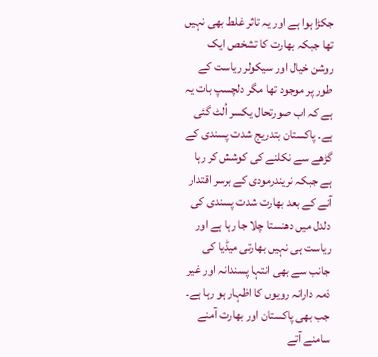جکڑا ہوا ہے اور یہ تاثر غلط بھی نہیں تھا جبکہ بھارت کا تشخص ایک روشن خیال اور سیکولر ریاست کے طور پر موجود تھا مگر دلچسپ بات یہ ہے کہ اب صورتحال یکسر اُلٹ گئی ہے۔ پاکستان بتدریج شدت پسندی کے گڑھے سے نکلنے کی کوشش کر رہا ہے جبکہ نریندرمودی کے برسر اقتدار آنے کے بعد بھارت شدت پسندی کی دلدل میں دھنستا چلا جا رہا ہے اور ریاست ہی نہیں بھارتی میڈیا کی جانب سے بھی انتہا پسندانہ اور غیر ذمہ دارانہ رویوں کا اظہار ہو رہا ہے۔ جب بھی پاکستان اور بھارت آمنے سامنے آتے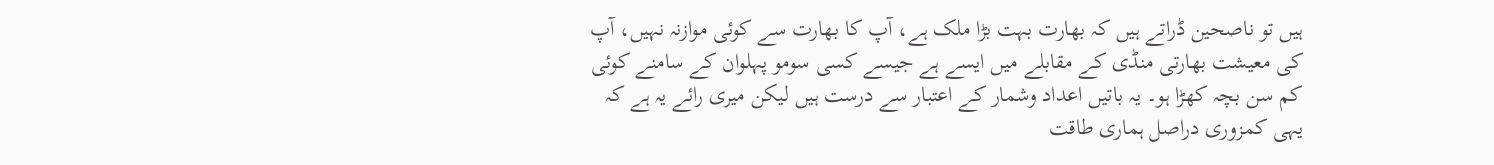ہیں تو ناصحین ڈراتے ہیں کہ بھارت بہت بڑا ملک ہے، آپ کا بھارت سے کوئی موازنہ نہیں، آپ کی معیشت بھارتی منڈی کے مقابلے میں ایسے ہے جیسے کسی سومو پہلوان کے سامنے کوئی کم سن بچہ کھڑا ہو۔ یہ باتیں اعداد وشمار کے اعتبار سے درست ہیں لیکن میری رائے یہ ہے کہ یہی کمزوری دراصل ہماری طاقت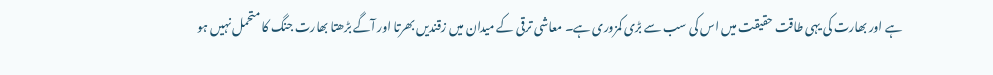ہے اور بھارت کی یہی طاقت حقیقت میں اس کی سب سے بڑی کمزوری ہے۔ معاشی ترقی کے میدان میں زقندیں بھرتا اور آگے بڑھتا بھارت جنگ کا متحمل نہیں ہو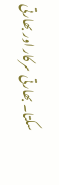سکتا۔ بھارتی سرکار اور بھارتی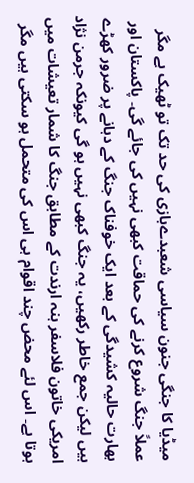میڈیا کا جنگی جنون سیاسی شعبدےبازی کی حد تک تو ٹھیک ہے مگر عملاً جنگ شروع کرنے کی حماقت کبھی نہیں کی جائے گی۔ پاکستان اور بھارت حالیہ کشیدگی کے بعد ایک خوفناک جنگ کے دہانے پر ضرور کھڑے ہیں لیکن جمع خاطر رکھیں، یہ جنگ کبھی نہیں ہو گی کیونکہ جرمن نژاد امریکی خاتون فلاسفر ہنہ ارندت کے مطابق جنگ کا شمار تعیشات میں ہوتا ہے۔ اس لئے محض چند اقوام ہی اس کی متحمل ہو سکتی ہیں مگر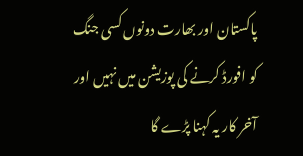پاکستان اور بھارت دونوں کسی جنگ کو افورڈ کرنے کی پوزیشن میں نہیں اور آخر کار یہ کہنا پڑے گا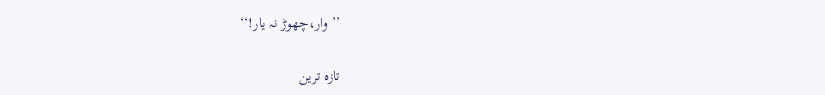’’وار،چھوڑ نہ یار!‘‘

تازہ ترین